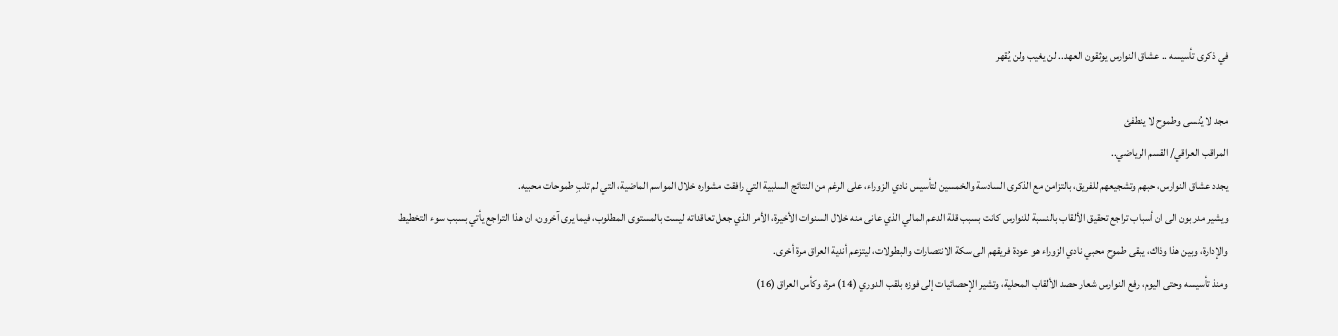في ذكرى تأسيسه .. عشاق النوارس يوثقون العهد.. لن يغيب ولن يُقهر

مجد لا يُنسى وطموح لا ينطفئ
المراقب العراقي/ القسم الرياضي..
يجدد عشاق النوارس، حبهم وتشجيعهم للفريق، بالتزامن مع الذكرى السادسة والخمسين لتأسيس نادي الزوراء، على الرغم من النتائج السلبية التي رافقت مشواره خلال المواسم الماضية، التي لم تلبِ طموحات محبيه.
ويشير مدربون الى ان أسباب تراجع تحقيق الألقاب بالنسبة للنوارس كانت بسبب قلة الدعم المالي الذي عانى منه خلال السنوات الأخيرة، الأمر الذي جعل تعاقداته ليست بالمستوى المطلوب، فيما يرى آخرون، ان هذا التراجع يأتي بسبب سوء التخطيط والإدارة، وبين هذا وذاك، يبقى طموح محبي نادي الزوراء هو عودة فريقهم الى سكة الانتصارات والبطولات، ليتزعم أندية العراق مرة أخرى.
ومنذ تأسيسه وحتى اليوم، رفع النوارس شعار حصد الألقاب المحلية، وتشير الإحصائيات إلى فوزه بلقب الدوري (14) مرة، وكأس العراق (16)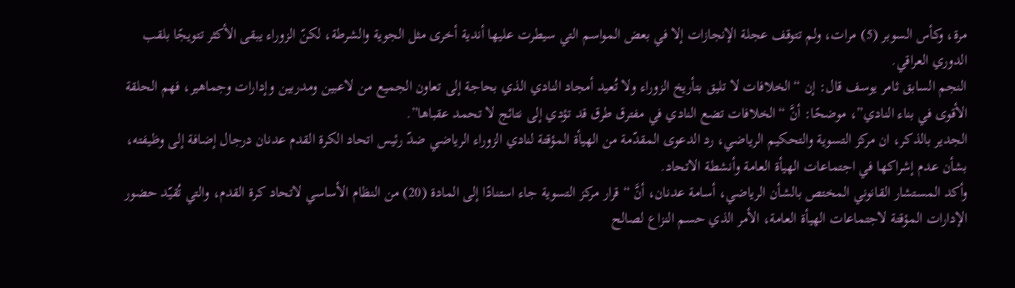مرة، وكأس السوبر (5) مرات، ولم تتوقف عجلة الإنجازات إلا في بعض المواسم التي سيطرت عليها أندية أخرى مثل الجوية والشرطة، لكنّ الزوراء يبقى الأكثر تتويجًا بلقب الدوري العراقي.
النجم السابق ثامر يوسف قال: إن “الخلافات لا تليق بتأريخ الزوراء ولا تُعيد أمجاد النادي الذي بحاجة إلى تعاون الجميع من لاعبين ومدربين وإدارات وجماهير، فهم الحلقة الأقوى في بناء النادي”، موضحًا: أنَّ “الخلافات تضع النادي في مفترق طرق قد تؤدي إلى نتائج لا تحمد عقباها”.
الجدير بالذكر، ان مركز التسوية والتحكيم الرياضي، رد الدعوى المقدّمة من الهيأة المؤقتة لنادي الزوراء الرياضي ضدّ رئيس اتحاد الكرة القدم عدنان درجال إضافة إلى وظيفته، بشأن عدم إشراكها في اجتماعات الهيأة العامة وأنشطة الاتحاد.
وأكد المستشار القانوني المختص بالشأن الرياضي، أسامة عدنان، أنَّ “قرار مركز التسوية جاء استنادًا إلى المادة (20) من النظام الأساسي لاتحاد كرة القدم، والتي تُقيّد حضور الإدارات المؤقتة لاجتماعات الهيأة العامة، الأمر الذي حسم النزاع لصالح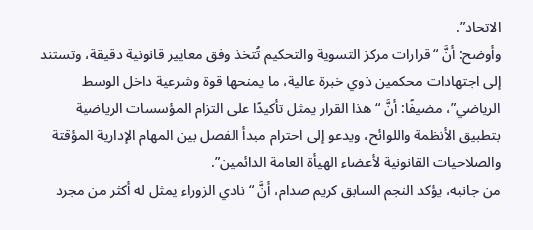الاتحاد”.
وأوضح: أنَّ “قرارات مركز التسوية والتحكيم تُتخذ وفق معايير قانونية دقيقة، وتستند إلى اجتهادات محكمين ذوي خبرة عالية، ما يمنحها قوة وشرعية داخل الوسط الرياضي”، مضيفًا: أنَّ “هذا القرار يمثل تأكيدًا على التزام المؤسسات الرياضية بتطبيق الأنظمة واللوائح، ويدعو إلى احترام مبدأ الفصل بين المهام الإدارية المؤقتة والصلاحيات القانونية لأعضاء الهيأة العامة الدائمين”.
من جانبه، يؤكد النجم السابق كريم صدام، أنَّ “نادي الزوراء يمثل له أكثر من مجرد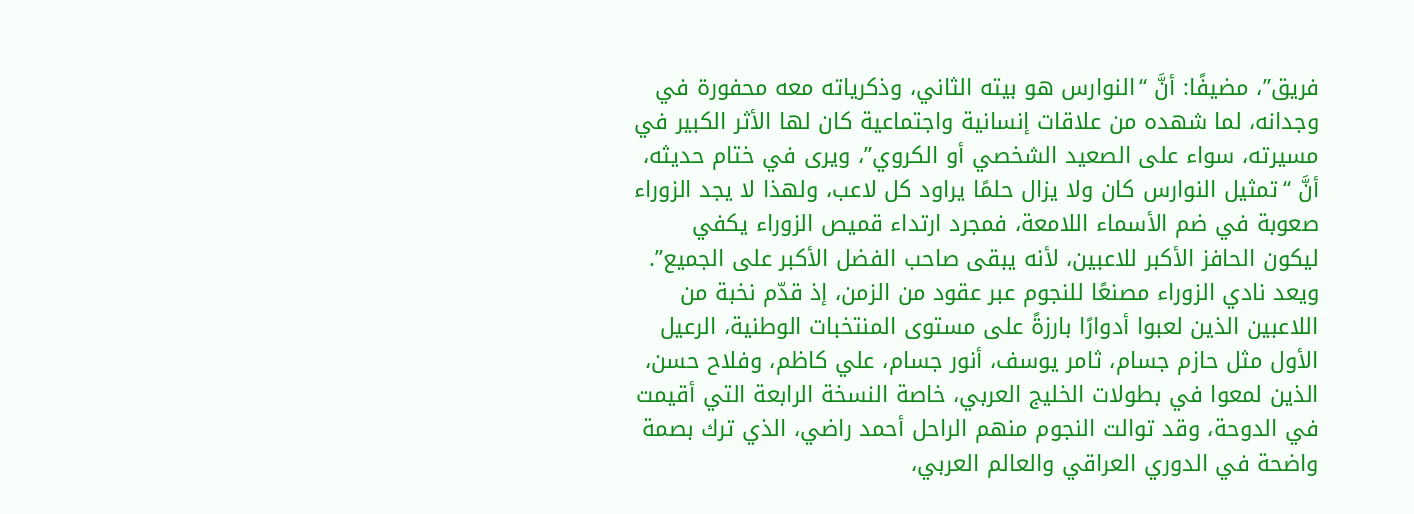فريق”، مضيفًا: أنَّ “النوارس هو بيته الثاني، وذكرياته معه محفورة في وجدانه، لما شهده من علاقات إنسانية واجتماعية كان لها الأثر الكبير في مسيرته، سواء على الصعيد الشخصي أو الكروي”، ويرى في ختام حديثه، أنَّ “تمثيل النوارس كان ولا يزال حلمًا يراود كل لاعب، ولهذا لا يجد الزوراء صعوبة في ضم الأسماء اللامعة، فمجرد ارتداء قميص الزوراء يكفي ليكون الحافز الأكبر للاعبين، لأنه يبقى صاحب الفضل الأكبر على الجميع”.
ويعد نادي الزوراء مصنعًا للنجوم عبر عقود من الزمن، إذ قدّم نخبة من اللاعبين الذين لعبوا أدوارًا بارزةً على مستوى المنتخبات الوطنية، الرعيل الأول مثل حازم جسام، ثامر يوسف، أنور جسام، علي كاظم، وفلاح حسن، الذين لمعوا في بطولات الخليج العربي، خاصة النسخة الرابعة التي أقيمت في الدوحة، وقد توالت النجوم منهم الراحل أحمد راضي، الذي ترك بصمة واضحة في الدوري العراقي والعالم العربي،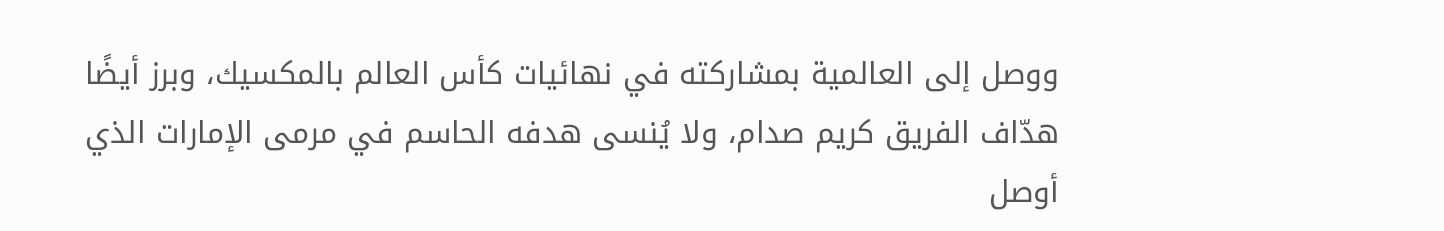ووصل إلى العالمية بمشاركته في نهائيات كأس العالم بالمكسيك، وبرز أيضًا هدّاف الفريق كريم صدام، ولا يُنسى هدفه الحاسم في مرمى الإمارات الذي أوصل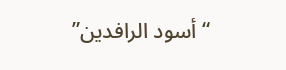“أسود الرافدين”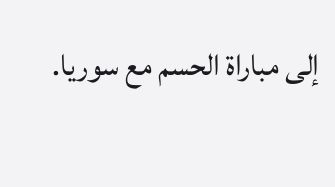إلى مباراة الحسم مع سوريا.